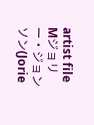artist file Mジョリー・ジョンソン(Jorie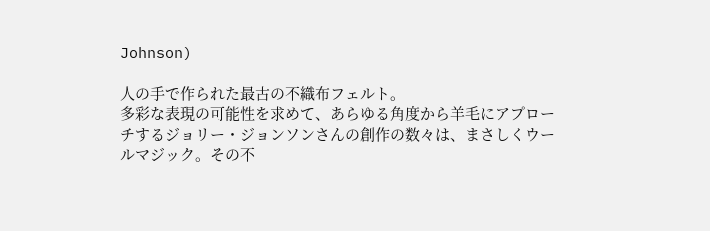Johnson)

人の手で作られた最古の不織布フェルト。
多彩な表現の可能性を求めて、あらゆる角度から羊毛にアプローチするジョリー・ジョンソンさんの創作の数々は、まさしくウールマジック。その不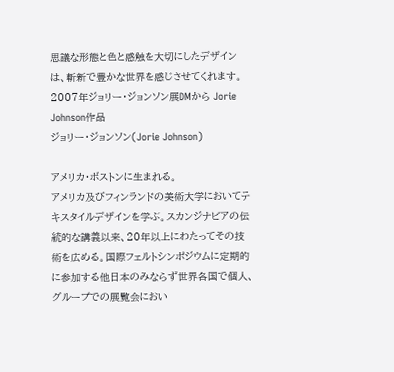思議な形態と色と感触を大切にしたデザインは、斬新で豊かな世界を感じさせてくれます。
2007年ジョリー・ジョンソン展DMから Jorie Johnson作品
ジョリー・ジョンソン(Jorie Johnson)

アメリカ・ボストンに生まれる。
アメリカ及びフィンランドの美術大学においてテキスタイルデザインを学ぶ。スカンジナビアの伝統的な講義以来、20年以上にわたってその技術を広める。国際フェルトシンポジウムに定期的に参加する他日本のみならず世界各国で個人、グループでの展覧会におい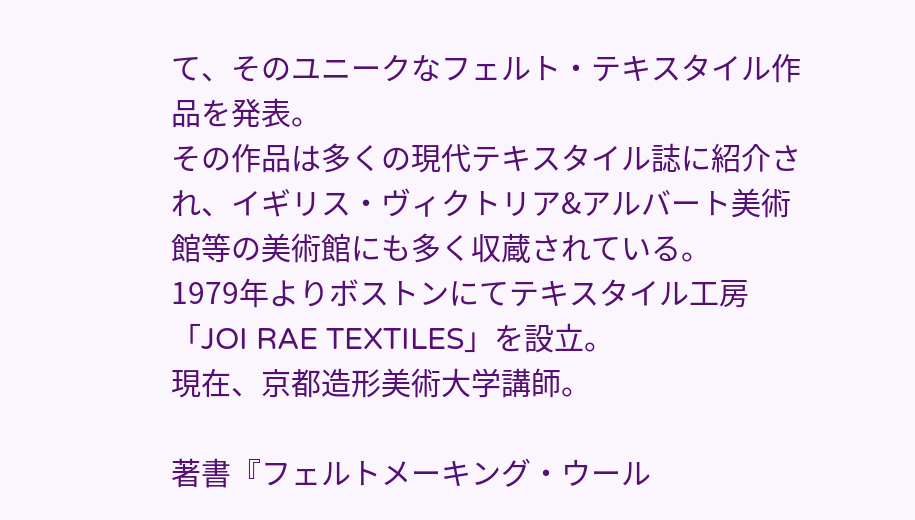て、そのユニークなフェルト・テキスタイル作品を発表。
その作品は多くの現代テキスタイル誌に紹介され、イギリス・ヴィクトリア&アルバート美術館等の美術館にも多く収蔵されている。
1979年よりボストンにてテキスタイル工房「JOI RAE TEXTILES」を設立。
現在、京都造形美術大学講師。

著書『フェルトメーキング・ウール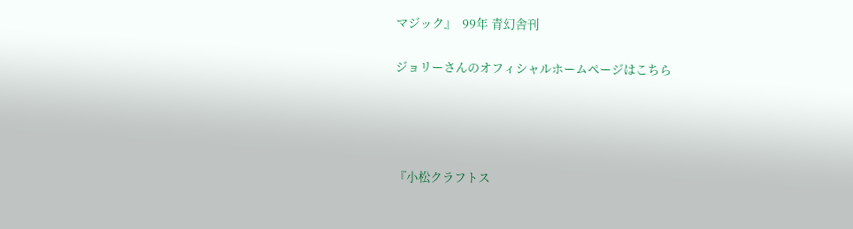マジック』  99年 青幻舎刊

ジョリーさんのオフィシャルホームページはこちら




『小松クラフトス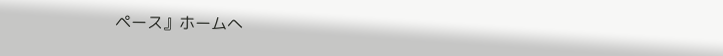ペース』ホームへ